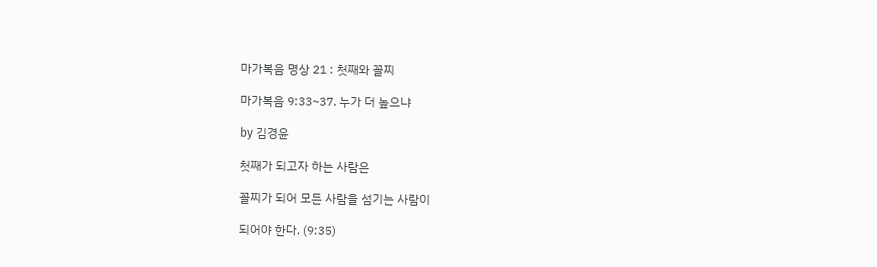마가복음 명상 21 : 첫째와 꼴찌

마가복음 9:33~37. 누가 더 높으냐

by 김경윤

첫째가 되고자 하는 사람은

꼴찌가 되어 모든 사람을 섬기는 사람이

되어야 한다. (9:35)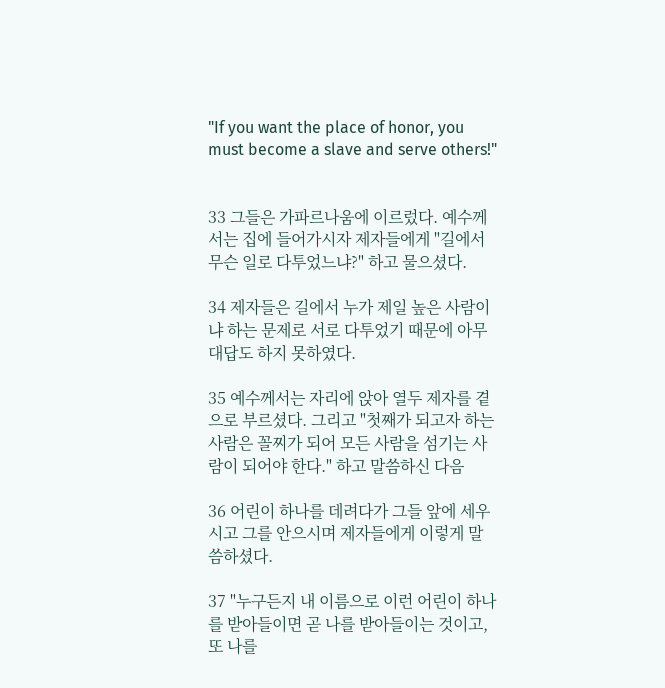"If you want the place of honor, you must become a slave and serve others!"


33 그들은 가파르나움에 이르렀다. 예수께서는 집에 들어가시자 제자들에게 "길에서 무슨 일로 다투었느냐?" 하고 물으셨다.

34 제자들은 길에서 누가 제일 높은 사람이냐 하는 문제로 서로 다투었기 때문에 아무 대답도 하지 못하였다.

35 예수께서는 자리에 앉아 열두 제자를 곁으로 부르셨다. 그리고 "첫째가 되고자 하는 사람은 꼴찌가 되어 모든 사람을 섬기는 사람이 되어야 한다." 하고 말씀하신 다음

36 어린이 하나를 데려다가 그들 앞에 세우시고 그를 안으시며 제자들에게 이렇게 말씀하셨다.

37 "누구든지 내 이름으로 이런 어린이 하나를 받아들이면 곧 나를 받아들이는 것이고, 또 나를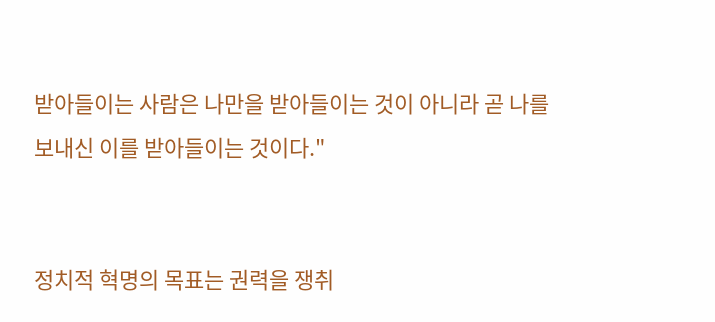받아들이는 사람은 나만을 받아들이는 것이 아니라 곧 나를 보내신 이를 받아들이는 것이다."


정치적 혁명의 목표는 권력을 쟁취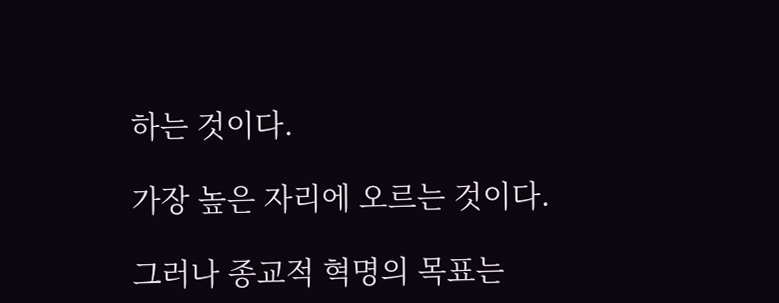하는 것이다.

가장 높은 자리에 오르는 것이다.

그러나 종교적 혁명의 목표는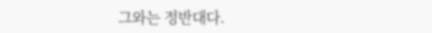그와는 정반대다.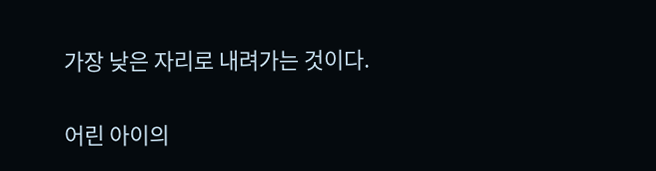가장 낮은 자리로 내려가는 것이다.

어린 아이의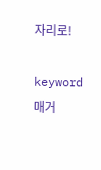자리로!

keyword
매거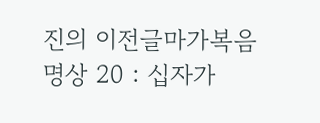진의 이전글마가복음 명상 20 : 십자가